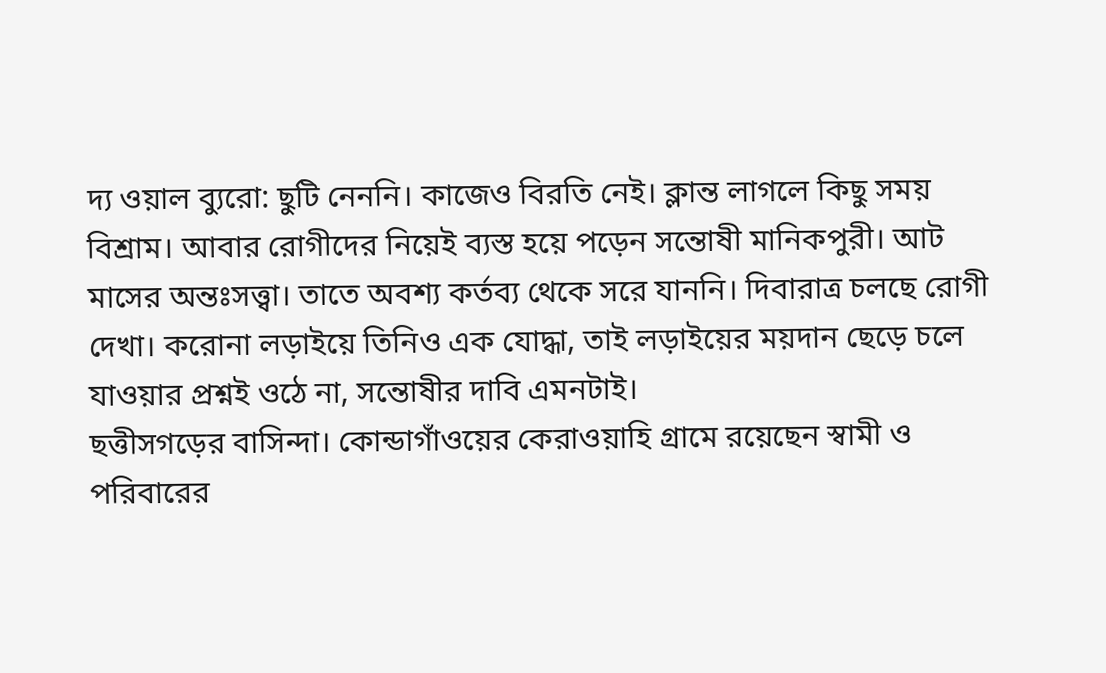দ্য ওয়াল ব্যুরো: ছুটি নেননি। কাজেও বিরতি নেই। ক্লান্ত লাগলে কিছু সময় বিশ্রাম। আবার রোগীদের নিয়েই ব্যস্ত হয়ে পড়েন সন্তোষী মানিকপুরী। আট মাসের অন্তঃসত্ত্বা। তাতে অবশ্য কর্তব্য থেকে সরে যাননি। দিবারাত্র চলছে রোগী দেখা। করোনা লড়াইয়ে তিনিও এক যোদ্ধা, তাই লড়াইয়ের ময়দান ছেড়ে চলে যাওয়ার প্রশ্নই ওঠে না, সন্তোষীর দাবি এমনটাই।
ছত্তীসগড়ের বাসিন্দা। কোন্ডাগাঁওয়ের কেরাওয়াহি গ্রামে রয়েছেন স্বামী ও পরিবারের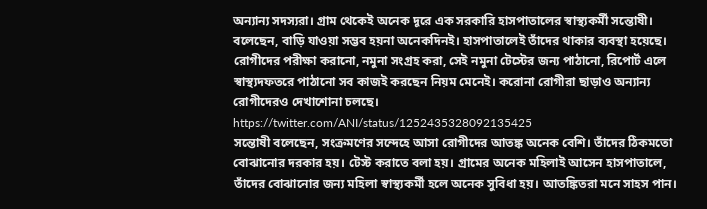অন্যান্য সদস্যরা। গ্রাম থেকেই অনেক দূরে এক সরকারি হাসপাতালের স্বাস্থ্যকর্মী সন্তোষী। বলেছেন, বাড়ি যাওয়া সম্ভব হয়না অনেকদিনই। হাসপাতালেই তাঁদের থাকার ব্যবস্থা হয়েছে। রোগীদের পরীক্ষা করানো, নমুনা সংগ্রহ করা, সেই নমুনা টেস্টের জন্য পাঠানো, রিপোর্ট এলে স্বাস্থ্যদফতরে পাঠানো সব কাজই করছেন নিয়ম মেনেই। করোনা রোগীরা ছাড়াও অন্যান্য রোগীদেরও দেখাশোনা চলছে।
https://twitter.com/ANI/status/1252435328092135425
সন্তোষী বলেছেন, সংক্রমণের সন্দেহে আসা রোগীদের আতঙ্ক অনেক বেশি। তাঁদের ঠিকমতো বোঝানোর দরকার হয়। টেস্ট করাতে বলা হয়। গ্রামের অনেক মহিলাই আসেন হাসপাতালে, তাঁদের বোঝানোর জন্য মহিলা স্বাস্থ্যকর্মী হলে অনেক সুবিধা হয়। আতঙ্কিতরা মনে সাহস পান।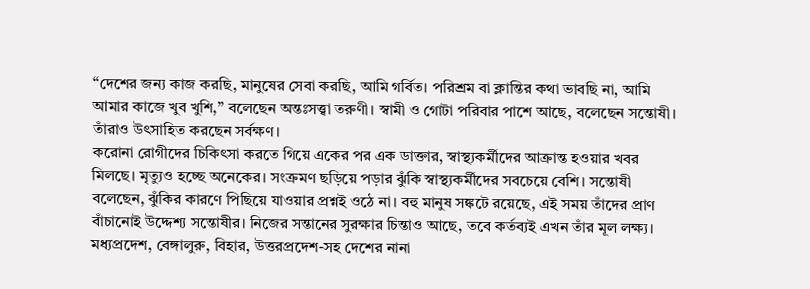“দেশের জন্য কাজ করছি, মানুষের সেবা করছি, আমি গর্বিত। পরিশ্রম বা ক্লান্তির কথা ভাবছি না, আমি আমার কাজে খুব খুশি,” বলেছেন অন্তঃসত্ত্বা তরুণী। স্বামী ও গোটা পরিবার পাশে আছে, বলেছেন সন্তোষী। তাঁরাও উৎসাহিত করছেন সর্বক্ষণ।
করোনা রোগীদের চিকিৎসা করতে গিয়ে একের পর এক ডাক্তার, স্বাস্থ্যকর্মীদের আক্রান্ত হওয়ার খবর মিলছে। মৃত্যুও হচ্ছে অনেকের। সংক্রমণ ছড়িয়ে পড়ার ঝুঁকি স্বাস্থ্যকর্মীদের সবচেয়ে বেশি। সন্তোষী বলেছেন, ঝুঁকির কারণে পিছিয়ে যাওয়ার প্রশ্নই ওঠে না। বহু মানুষ সঙ্কটে রয়েছে, এই সময় তাঁদের প্রাণ বাঁচানোই উদ্দেশ্য সন্তোষীর। নিজের সন্তানের সুরক্ষার চিন্তাও আছে, তবে কর্তব্যই এখন তাঁর মূল লক্ষ্য।
মধ্যপ্রদেশ, বেঙ্গালুরু, বিহার, উত্তরপ্রদেশ-সহ দেশের নানা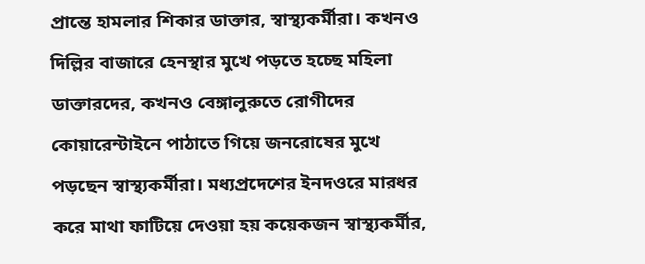প্রান্তে হামলার শিকার ডাক্তার, স্বাস্থ্যকর্মীরা। কখনও দিল্লির বাজারে হেনস্থার মুখে পড়তে হচ্ছে মহিলা ডাক্তারদের, কখনও বেঙ্গালুরুতে রোগীদের কোয়ারেন্টাইনে পাঠাতে গিয়ে জনরোষের মুখে পড়ছেন স্বাস্থ্যকর্মীরা। মধ্যপ্রদেশের ইনদওরে মারধর করে মাথা ফাটিয়ে দেওয়া হয় কয়েকজন স্বাস্থ্যকর্মীর,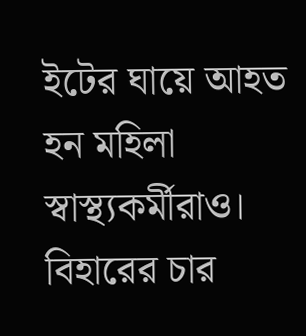ইটের ঘায়ে আহত হন মহিলা স্বাস্থ্যকর্মীরাও। বিহারের চার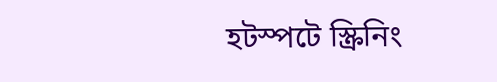হটস্পটে স্ক্রিনিং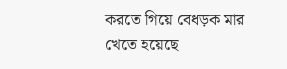করতে গিয়ে বেধড়ক মার খেতে হয়েছে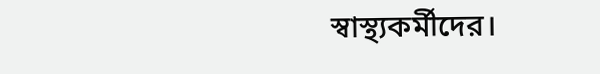স্বাস্থ্যকর্মীদের।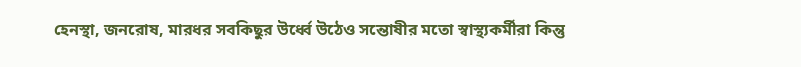হেনস্থা, জনরোষ, মারধর সবকিছুর উর্ধ্বে উঠেও সন্তোষীর মতো স্বাস্থ্যকর্মীরা কিন্তু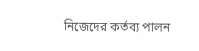নিজেদের কর্তব্য পালন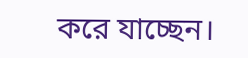করে যাচ্ছেন।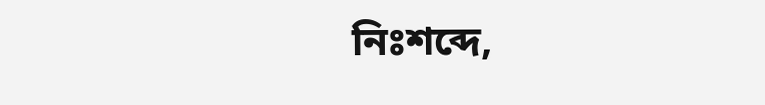নিঃশব্দে,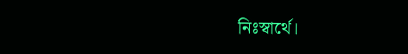নিঃস্বার্থে।